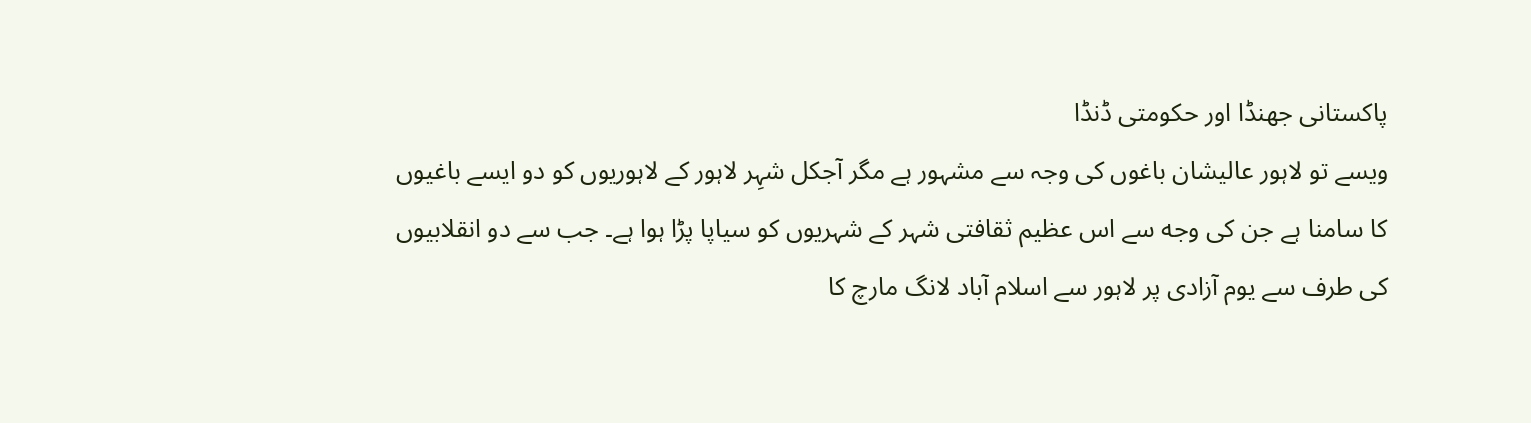پاکستانی جھنڈا اور حکومتی ڈنڈا
ویسے تو لاہور عالیشان باغوں کی وجہ سے مشہور ہے مگر آجکل شہِر لاہور کے لاہوریوں کو دو ایسے باغیوں کا سامنا ہے جن کی وجە سے اس عظیم ثقافتی شہر کے شہریوں کو سیاپا پڑا ہوا ہے۔ جب سے دو انقلابیوں کی طرف سے یوم آزادی پر لاہور سے اسلام آباد لانگ مارچ کا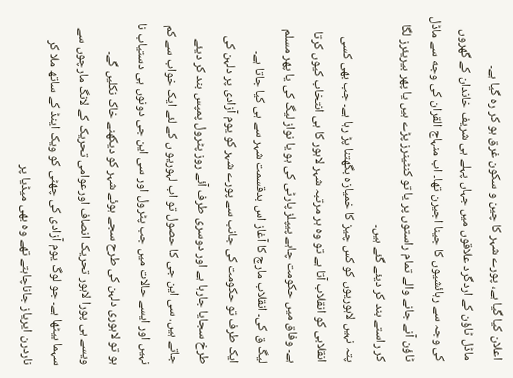اعلان کیا گیا ہے، پورے شہر کا چین و سکون غرق ہو کر رہ گیا ہے۔
ماڈل ٹاؤن کے اردگرد علاقوں میں جہاں پہلے ہی شریف خاندان کے گھروں کی وجہ سے رہائشیوں کا جینا اجیرن تھا۔ اب منہاج القران کی وجە سے ماڈل ٹاؤن آنے جانے والے تمام راستوں پر یا تو کنٹینرز پڑے ہیں یا پھر بیریئرز لگا کر راستے بند کر دیئے گئے ہیں۔
پتہ نہیں لاہوریوں کو کس چیز کا خمیازە بگھتنا پڑ رہا ہے۔ جب بھی کسی انقلابی کو انقلاب آتا ہے تو وە ہر مرتبہ شہر لاہور کا ہی انتخاب کیوں کرتا ہے۔ وفاق میں حکومت چاہے پیپلز پارٹی کی ہو یا نواز لیگ کی یا پھر مسلم لیگ ق کی۔ انقلاب مارچ کا آغاز اس بدقسمت شہر سے ہی کیا جاتا ہے۔
ایک طرف تو حکومت کی جانب سے پورے شہر کو یوم آزادی پر دلہن کی طرخ سجایا جارہا ہے اور دوسری طرف آئے روز پٹرول پمپس بند کر دیئے جاتے ہیں. سی این جی کا حصول تو اب لہوریو ں کے لئے ایک خواب سے کم نہیں اور ایسے حالات میں جب پٹرول اور سی این جی دونوں ہی دستیاب نا ہو تو لاہوری دلہن کی طرح سجے ہوئے شہر کو دیکھنے خاک نکلیں گے۔
ویسے ہی پورا لاہور تحریک انصاف اورعوامی تحریک کے لانگ مارچوں سے سہما بیٹھا ہے۔ جو لوگ یوم آزادی کی چھٹی کو ویک اینڈ کے ساتھ ملا کر ناردرن ایریاز جاناچاہتے تھے وہ بھی میڈیا پر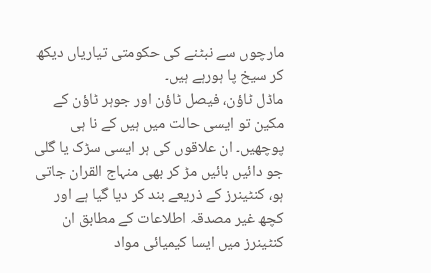مارچوں سے نبٹنے کی حکومتی تیاریاں دیکھ کر سیخ پا ہورہے ہیں۔
ماڈل ٹاؤن، فیصل ٹاؤن اور جوہر ٹاؤن کے مکین تو ایسی حالت میں ہیں کے نا ہی پوچھیں۔ ان علاقوں کی ہر ایسی سڑک یا گلی جو دائیں بائیں مڑ کر بھی منہاج القران جاتی ہو، کنٹینرز کے ذریعے بند کر دیا گیا ہے اور کچھ غیر مصدقہ اطلاعات کے مطابق ان کنٹینرز میں ایسا کیمیائی مواد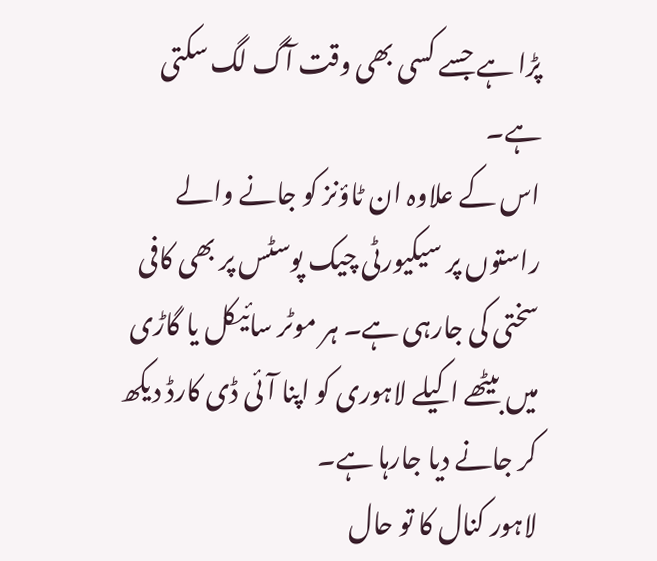پڑا ہے جسے کسی بھی وقت آگ لگ سکتی ہے۔
اس کے علاوہ ان ٹاؤنز کو جانے والے راستوں پر سیکیورٹی چیک پوسٹس پر بھی کافی سختی کی جارہی ہے۔ ہر موٹر سائیکل یا گاڑی میں بیٹھے اکیلے لاہوری کو اپنا آئی ڈی کارڈ دیکھ کر جانے دیا جارہا ہے۔
لاہور کنال کا تو حال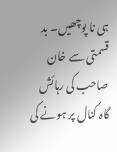ہی نا پوچھیں۔ بد قسمتی سے خان صاحب کی رہائش گاہ کنال پر ہونے کی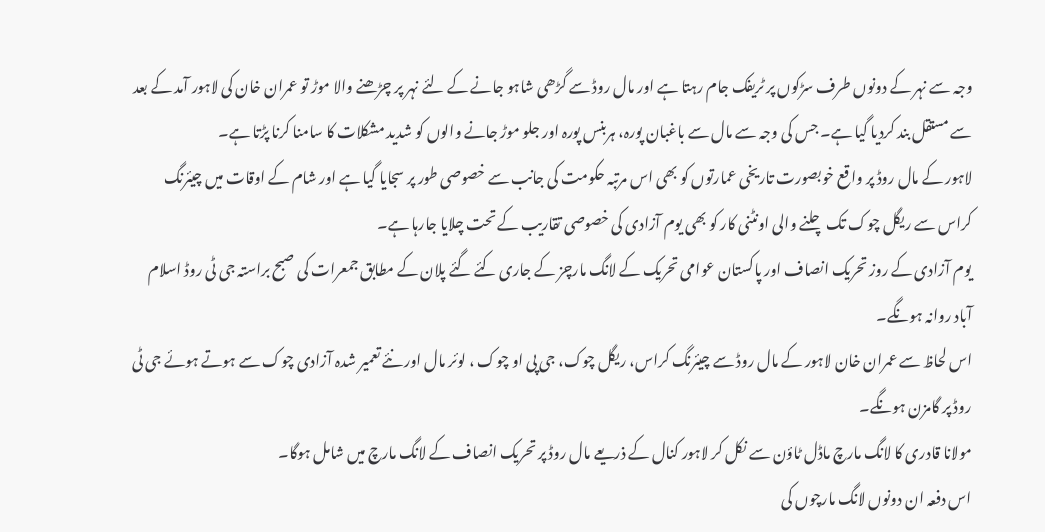وجہ سے نہر کے دونوں طرف سڑکوں پر ٹریفک جام رہتا ہے اور مال روڈ سے گڑھی شاہو جانے کے لئے نہر پر چڑھنے والا موڑ تو عمران خان کی لاہور آمد کے بعد سے مستقل بند کردیا گیا ہے۔ جس کی وجہ سے مال سے باغبان پورہ، ہربنس پورہ اور جلو موڑ جانے والوں کو شدید مشکلات کا سامنا کرنا پڑتا ہے۔
لاہور کے مال روڈ پر واقع خوبصورت تاریخی عمارتوں کو بھی اس مرتبہ حکومت کی جانب سے خصوصی طور پر سجایا گیا ہے اور شام کے اوقات میں چیئرنگ کراس سے ریگل چوک تک چلنے والی اونٹنی کار کو بھی یوم آزادی کی خصوصی تقاریب کے تحت چلایا جارہا ہے۔
یوم آزادی کے روز تحریک انصاف اور پاکستان عوامی تحریک کے لانگ مارچز کے جاری کئے گئے پلان کے مطابق جمعرات کی صبح براستہ جی ٹی روڈ اسلام آباد روانہ ہونگے۔
اس لحاظ سے عمران خان لاہور کے مال روڈ سے چیئرنگ کراس، ریگل چوک، جی پی او چوک ، لوئر مال اور نئے تعمیر شدہ آزادی چوک سے ہوتے ہوئے جی ٹی روڈ پر گامزن ہونگے۔
مولانا قادری کا لانگ مارچ ماڈل ٹاؤن سے نکل کر لاہور کنال کے ذریعے مال روڈ پر تحریک انصاف کے لانگ مارچ میں شامل ہوگا۔
اس دفعہ ان دونوں لانگ مارچوں کی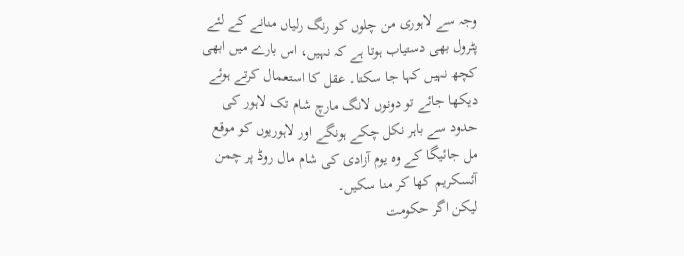وجہ سے لاہوری من چلوں کو رنگ رلیاں منانے کے لئے پٹرول بھی دستیاب ہوتا ہے کہ نہیں، اس بارے میں ابھی کچھ نہیں کہا جا سکتا۔ عقل کا استعمال کرتے ہوئے دیکھا جائے تو دونوں لانگ مارچ شام تک لاہور کی حدود سے باہر نکل چکے ہونگے اور لاہوریوں کو موقع مل جائیگا کے وہ یوم آزادی کی شام مال روڈ پر چمن آئسکریم کھا کر منا سکیں۔
لیکن اگر حکومت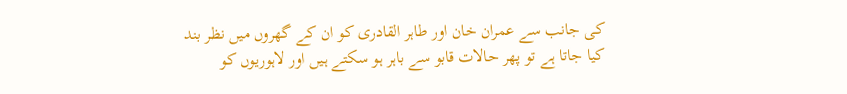کی جانب سے عمران خان اور طاہر القادری کو ان کے گھروں میں نظر بند کیا جاتا ہے تو پھر حالات قابو سے باہر ہو سکتے ہیں اور لاہوریوں کو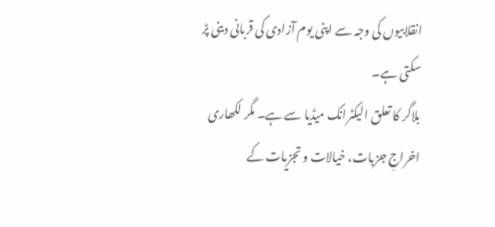انقلابیوں کی وجہ سے اپنی یوم آزادی کی قربانی دینی پڑ سکتی ہے۔
بلاگر کا تعلق الیکٹرانک میڈیا سے ہے۔ مگر لکھاری اخراجِ جزبات، خیالات و تجزیات کے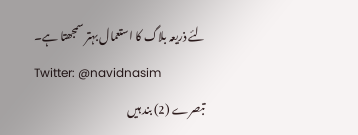لئے ذریعہ بلاگ کا استعمال بہتر سمجھتا ہے۔
Twitter: @navidnasim
تبصرے (2) بند ہیں